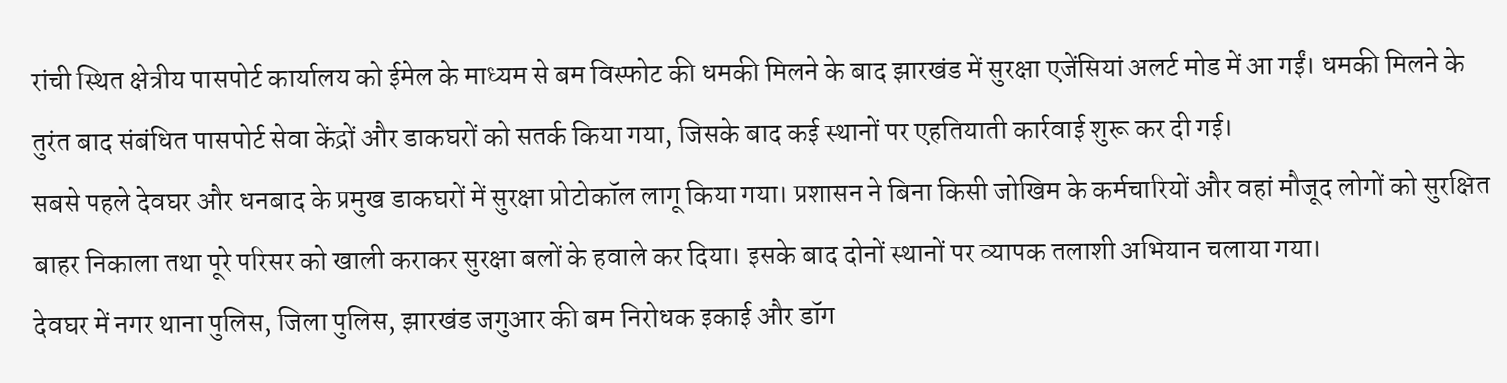रांची स्थित क्षेत्रीय पासपोर्ट कार्यालय को ईमेल के माध्यम से बम विस्फोट की धमकी मिलने के बाद झारखंड में सुरक्षा एजेंसियां अलर्ट मोड में आ गईं। धमकी मिलने के तुरंत बाद संबंधित पासपोर्ट सेवा केंद्रों और डाकघरों को सतर्क किया गया, जिसके बाद कई स्थानों पर एहतियाती कार्रवाई शुरू कर दी गई।
सबसे पहले देवघर और धनबाद के प्रमुख डाकघरों में सुरक्षा प्रोटोकॉल लागू किया गया। प्रशासन ने बिना किसी जोखिम के कर्मचारियों और वहां मौजूद लोगों को सुरक्षित बाहर निकाला तथा पूरे परिसर को खाली कराकर सुरक्षा बलों के हवाले कर दिया। इसके बाद दोनों स्थानों पर व्यापक तलाशी अभियान चलाया गया।
देवघर में नगर थाना पुलिस, जिला पुलिस, झारखंड जगुआर की बम निरोधक इकाई और डॉग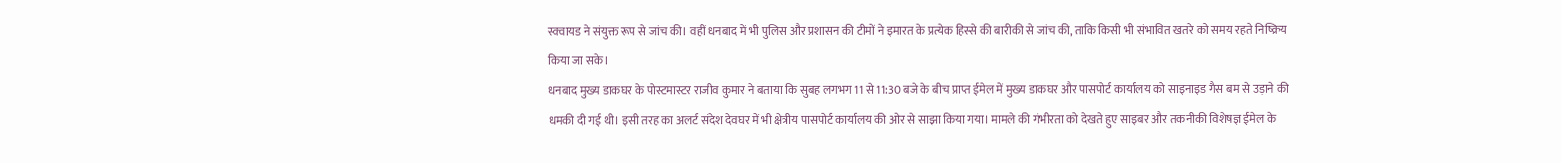स्क्वायड ने संयुक्त रूप से जांच की। वहीं धनबाद में भी पुलिस और प्रशासन की टीमों ने इमारत के प्रत्येक हिस्से की बारीकी से जांच की, ताकि किसी भी संभावित खतरे को समय रहते निष्क्रिय किया जा सके।
धनबाद मुख्य डाकघर के पोस्टमास्टर राजीव कुमार ने बताया कि सुबह लगभग 11 से 11:30 बजे के बीच प्राप्त ईमेल में मुख्य डाकघर और पासपोर्ट कार्यालय को साइनाइड गैस बम से उड़ाने की धमकी दी गई थी। इसी तरह का अलर्ट संदेश देवघर में भी क्षेत्रीय पासपोर्ट कार्यालय की ओर से साझा किया गया। मामले की गंभीरता को देखते हुए साइबर और तकनीकी विशेषज्ञ ईमेल के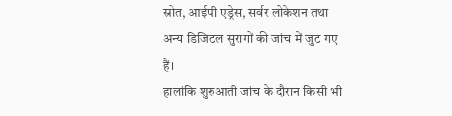स्रोत, आईपी एड्रेस, सर्वर लोकेशन तथा अन्य डिजिटल सुरागों की जांच में जुट गए हैं।
हालांकि शुरुआती जांच के दौरान किसी भी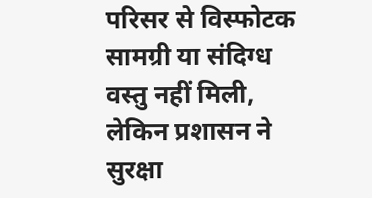परिसर से विस्फोटक सामग्री या संदिग्ध वस्तु नहीं मिली, लेकिन प्रशासन ने सुरक्षा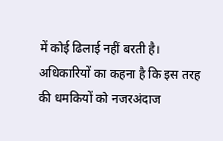में कोई ढिलाई नहीं बरती है। अधिकारियों का कहना है कि इस तरह की धमकियों को नजरअंदाज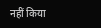नहीं किया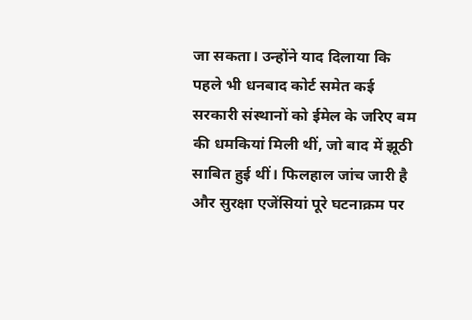जा सकता। उन्होंने याद दिलाया कि पहले भी धनबाद कोर्ट समेत कई सरकारी संस्थानों को ईमेल के जरिए बम की धमकियां मिली थीं, जो बाद में झूठी साबित हुई थीं। फिलहाल जांच जारी है और सुरक्षा एजेंसियां पूरे घटनाक्रम पर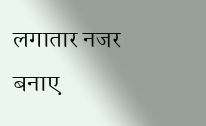लगातार नजर बनाए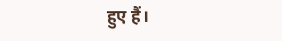हुए हैं।